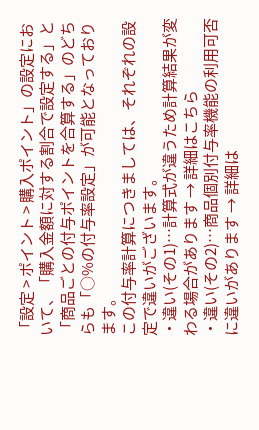「設定 > ポイント > 購入ポイント」の設定において、「購入金額に対する割合で設定する」と「商品ごとの付与ポイントを合算する」のどちらも「○%の付与率設定」が可能となっております。
この付与率計算につきましては、それぞれの設定で違いがございます。
・違い(その1)…計算式が違うため計算結果が変わる場合があります → 詳細はこちら
・違い(その2)…商品個別付与率機能の利用可否に違いがあります → 詳細は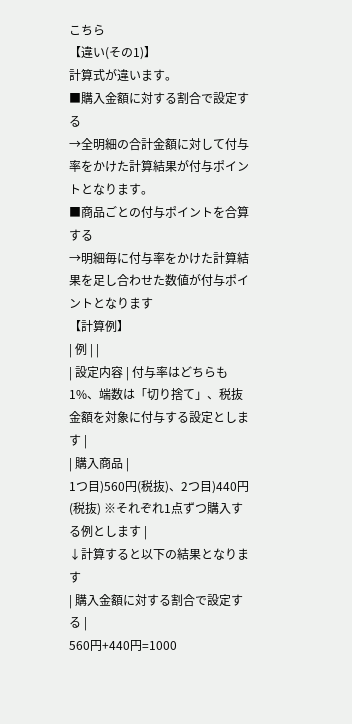こちら
【違い(その1)】
計算式が違います。
■購入金額に対する割合で設定する
→全明細の合計金額に対して付与率をかけた計算結果が付与ポイントとなります。
■商品ごとの付与ポイントを合算する
→明細毎に付与率をかけた計算結果を足し合わせた数値が付与ポイントとなります
【計算例】
| 例 | |
| 設定内容 | 付与率はどちらも1%、端数は「切り捨て」、税抜金額を対象に付与する設定とします |
| 購入商品 |
1つ目)560円(税抜)、2つ目)440円(税抜) ※それぞれ1点ずつ購入する例とします |
↓計算すると以下の結果となります
| 購入金額に対する割合で設定する |
560円+440円=1000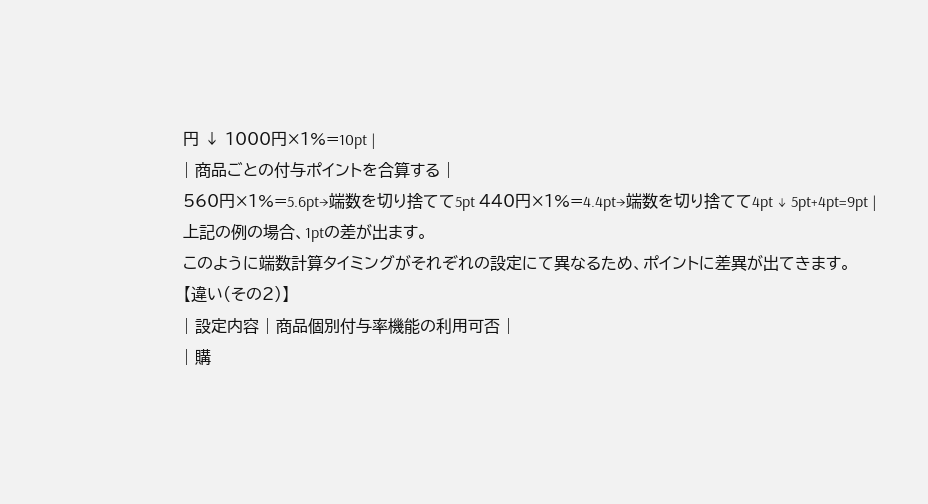円 ↓ 1000円×1%=10pt |
| 商品ごとの付与ポイントを合算する |
560円×1%=5.6pt→端数を切り捨てて5pt 440円×1%=4.4pt→端数を切り捨てて4pt ↓ 5pt+4pt=9pt |
上記の例の場合、1ptの差が出ます。
このように端数計算タイミングがそれぞれの設定にて異なるため、ポイントに差異が出てきます。
【違い(その2)】
| 設定内容 | 商品個別付与率機能の利用可否 |
| 購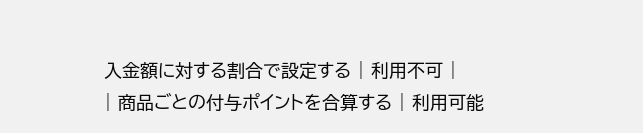入金額に対する割合で設定する | 利用不可 |
| 商品ごとの付与ポイントを合算する | 利用可能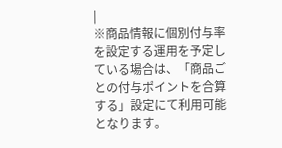|
※商品情報に個別付与率を設定する運用を予定している場合は、「商品ごとの付与ポイントを合算する」設定にて利用可能となります。